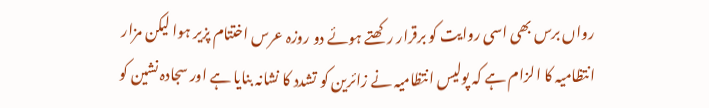رواں برس بھی اسی روایت کو برقرار رکھتے ہوئے دو روزہ عرس اختتام پزیر ہوا لیکن مزار انتظامیہ کا الزام ہے کہ پولیس انتظامیہ نے زائرین کو تشدد کا نشانہ بنایا ہے اور سجادہ نشین کو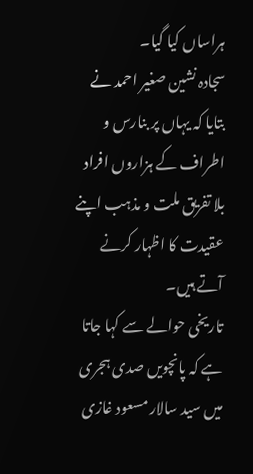ہراساں کیا گیا۔
سجادہ نشین صغیر احمد نے بتایا کہ یہاں پر بنارس و اطراف کے ہزاروں افراد بلا تفریق ملت و مذہب اپنے عقیدت کا اظہار کرنے آتے ہیں۔
تاریخی حوالے سے کہا جاتا ہے کہ پانچویں صدی ہجری میں سید سالار مسعود غازی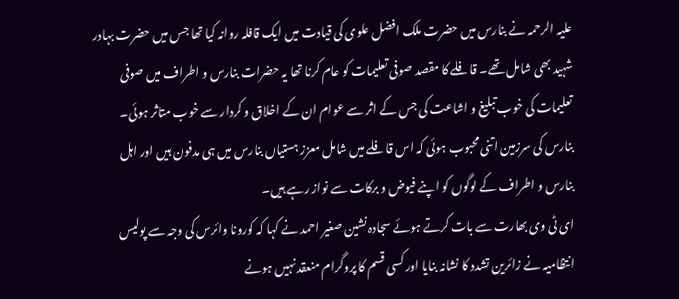علیہ الرحمہ نے بنارس میں حضرت ملک افضل علوی کی قیادت میں ایک قافلہ روانہ کیا تھا جس میں حضرت بہادر شہید بھی شامل تھے۔ قافلے کا مقصد صوفی تعلیمات کو عام کرنا تھا یہ حضرات بنارس و اطراف میں صوفی تعلیمات کی خوب تبلیغ و اشاعت کی جس کے اثر سے عوام ان کے اخلاق و کردار سے خوب متاثر ہوئی۔
بنارس کی سرزمین اتنی محبوب ہوئی کہ اس قافلے میں شامل معزز ہستیاں بنارس میں ہی مدفون ہیں اور اہل بنارس و اطراف کے لوگوں کو اپنے فیوض و برکات سے نواز رہے ہیں۔
ای ٹی وی بھارت سے بات کرتے ہوئے سجادہ نشین صغیر احمد نے کہا کہ کورونا وائرس کی وجہ سے پولیس انتظامیہ نے زائرین تشدد کا نشانہ بنایا اور کسی قسم کا پروگرام منعقد نہیں ہونے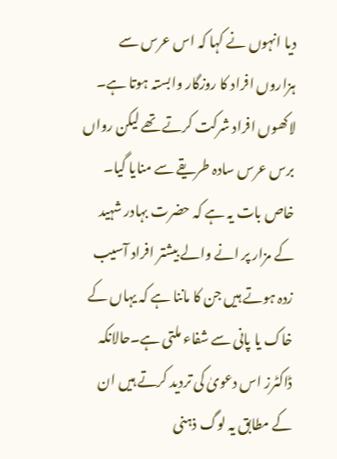دیا انہوں نے کہا کہ اس عرس سے ہزاروں افراد کا روزگار وابستہ ہوتا ہے۔ لاکھوں افراد شرکت کرتے تھے لیکن رواں برس عرس سادہ طریقے سے منایا گیا۔
خاص بات یہ ہے کہ حضرت بہادر شہید کے مزار پر انے والے بیشتر افراد آسیب زدہ ہوتے ہیں جن کا ماننا ہے کہ یہاں کے خاک یا پانی سے شفاء ملتی ہے۔حالانکہ ڈاکٹرز اس دعویٰ کی تردید کرتے ہیں ان کے مطابق یہ لوگ ذہنی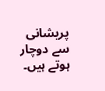پریشانی سے دوچار ہوتے ہیں۔